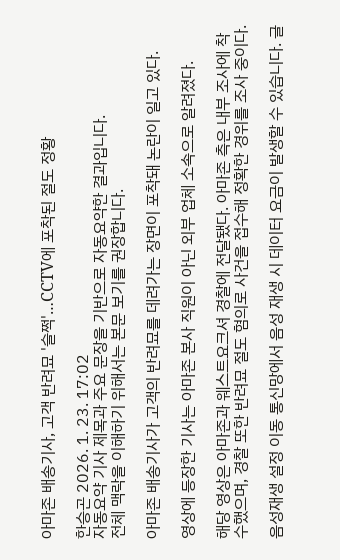아마존 배송기사, 고객 반려묘 '슬쩍'…CCTV에 포착된 절도 정황

한승곤 2026. 1. 23. 17:02
자동요약 기사 제목과 주요 문장을 기반으로 자동요약한 결과입니다.
전체 맥락을 이해하기 위해서는 본문 보기를 권장합니다.

아마존 배송기사가 고객의 반려묘를 데려가는 장면이 포착돼 논란이 일고 있다.

영상에 등장한 기사는 아마존 본사 직원이 아닌 외부 업체 소속으로 알려졌다.

해당 영상은 아마존과 웨스트요크셔 경찰에 전달됐다. 아마존 측은 내부 조사에 착수했으며, 경찰 또한 반려묘 절도 혐의로 사건을 접수해 정확한 경위를 조사 중이다.

음성재생 설정 이동 통신망에서 음성 재생 시 데이터 요금이 발생할 수 있습니다. 글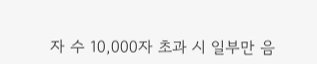자 수 10,000자 초과 시 일부만 음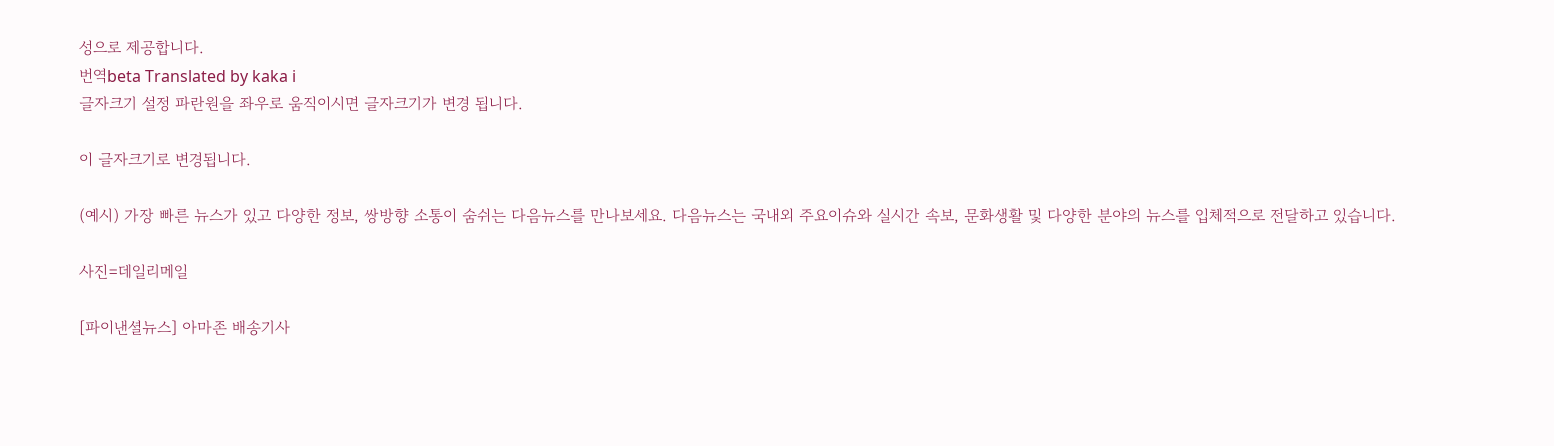성으로 제공합니다.
번역beta Translated by kaka i
글자크기 설정 파란원을 좌우로 움직이시면 글자크기가 변경 됩니다.

이 글자크기로 변경됩니다.

(예시) 가장 빠른 뉴스가 있고 다양한 정보, 쌍방향 소통이 숨쉬는 다음뉴스를 만나보세요. 다음뉴스는 국내외 주요이슈와 실시간 속보, 문화생활 및 다양한 분야의 뉴스를 입체적으로 전달하고 있습니다.

사진=데일리메일

[파이낸셜뉴스] 아마존 배송기사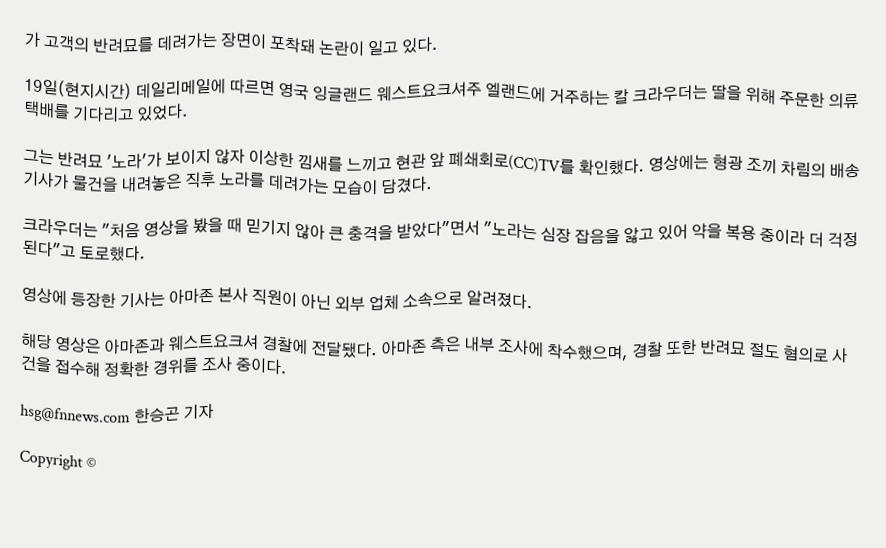가 고객의 반려묘를 데려가는 장면이 포착돼 논란이 일고 있다.

19일(현지시간) 데일리메일에 따르면 영국 잉글랜드 웨스트요크셔주 엘랜드에 거주하는 칼 크라우더는 딸을 위해 주문한 의류 택배를 기다리고 있었다.

그는 반려묘 '노라'가 보이지 않자 이상한 낌새를 느끼고 현관 앞 폐쇄회로(CC)TV를 확인했다. 영상에는 형광 조끼 차림의 배송기사가 물건을 내려놓은 직후 노라를 데려가는 모습이 담겼다.

크라우더는 "처음 영상을 봤을 때 믿기지 않아 큰 충격을 받았다"면서 "노라는 심장 잡음을 앓고 있어 약을 복용 중이라 더 걱정된다"고 토로했다.

영상에 등장한 기사는 아마존 본사 직원이 아닌 외부 업체 소속으로 알려졌다.

해당 영상은 아마존과 웨스트요크셔 경찰에 전달됐다. 아마존 측은 내부 조사에 착수했으며, 경찰 또한 반려묘 절도 혐의로 사건을 접수해 정확한 경위를 조사 중이다.

hsg@fnnews.com 한승곤 기자

Copyright ©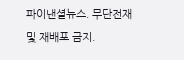파이낸셜뉴스. 무단전재 및 재배포 금지.